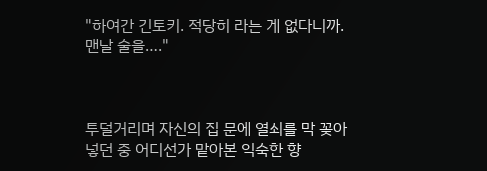"하여간 긴토키. 적당히 라는 게 없다니까. 맨날 술을…."



투덜거리며 자신의 집 문에 열쇠를 막 꽂아넣던 중 어디선가 맡아본 익숙한 향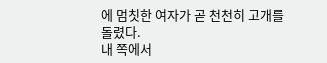에 멈칫한 여자가 곧 천천히 고개를 돌렸다.
내 쪽에서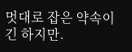멋대로 잡은 약속이긴 하지만.